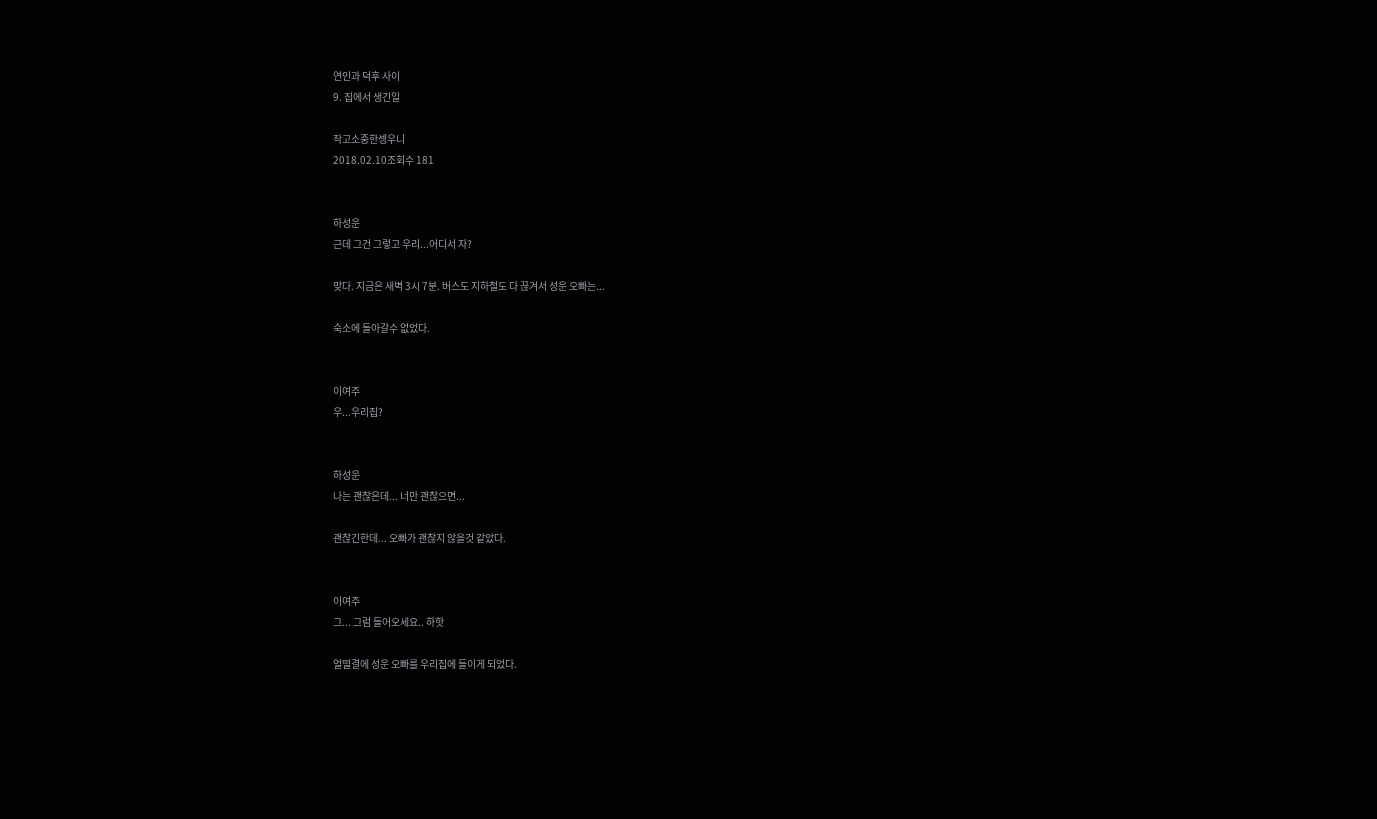연인과 덕후 사이
9. 집에서 생긴일

작고소중한셍우니
2018.02.10조회수 181


하성운
근데 그건 그렇고 우리...어디서 자?

맞다. 지금은 새벽 3시 7분. 버스도 지하철도 다 끊겨서 성운 오빠는...

숙소에 돌아갈수 없었다.


이여주
우...우리집?


하성운
나는 괜찮은데... 너만 괜찮으면...

괜찮긴한데... 오빠가 괜찮지 않을것 같았다.


이여주
그... 그럼 들어오세요.. 하핫

얼떨결에 성운 오빠를 우리집에 들이게 되었다.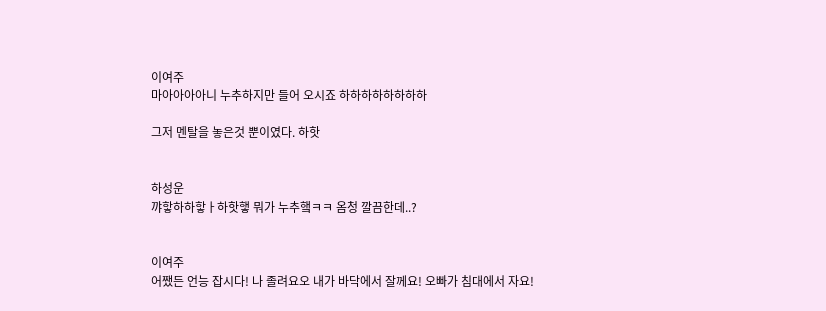이여주
마아아아아니 누추하지만 들어 오시죠 하하하하하하하하

그저 멘탈을 놓은것 뿐이였다. 하핫


하성운
꺄핳하하핳ㅏ하핫햏 뭐가 누추햌ㅋㅋ 옴청 깔끔한데..?


이여주
어쨌든 언능 잡시다! 나 졸려요오 내가 바닥에서 잘께요! 오빠가 침대에서 자요!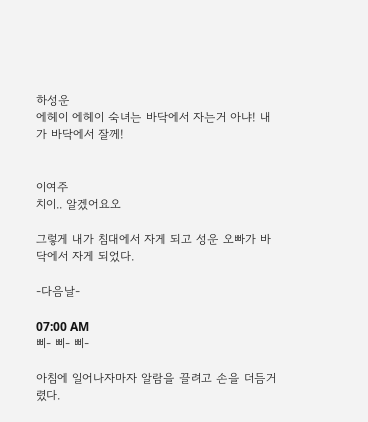하성운
에헤이 에헤이 숙녀는 바닥에서 자는거 아냐! 내가 바닥에서 잘께!


이여주
치이.. 알겠어요오

그렇게 내가 침대에서 자게 되고 성운 오빠가 바닥에서 자게 되었다.

-다음날-

07:00 AM
삐- 삐- 삐-

아침에 일어나자마자 알람을 끌려고 손을 더듬거렸다.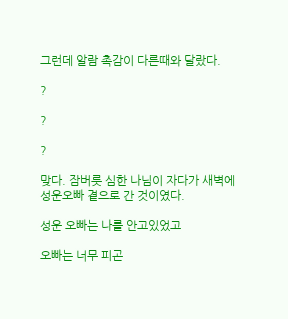그런데 알람 촉감이 다른때와 달랐다.

?

?

?

맞다. 잠버릇 심한 나님이 자다가 새벽에 성운오빠 곁으로 간 것이였다.

성운 오빠는 나를 안고있었고

오빠는 너무 피곤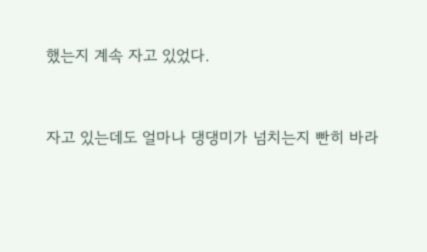했는지 계속 자고 있었다.


자고 있는데도 얼마나 댕댕미가 넘치는지 빤히 바라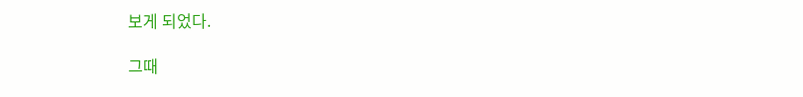보게 되었다.

그때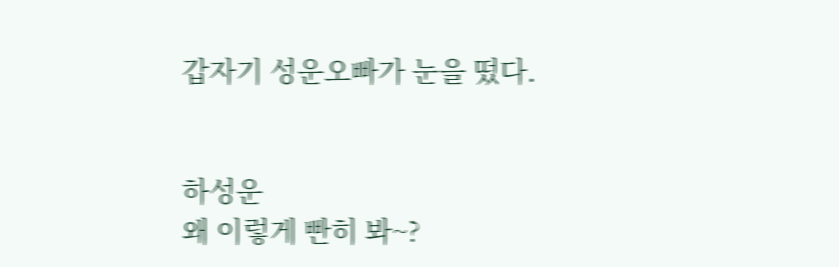갑자기 성운오빠가 눈을 떴다.


하성운
왜 이렇게 빤히 봐~?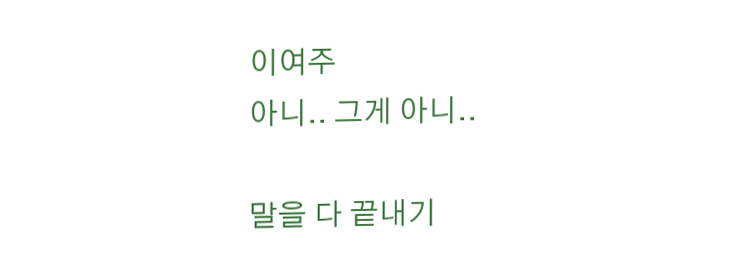이여주
아니.. 그게 아니..

말을 다 끝내기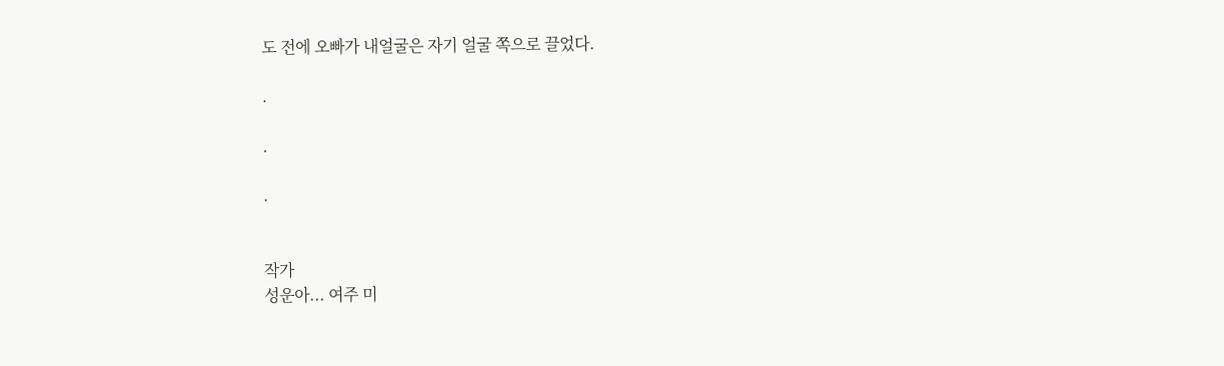도 전에 오빠가 내얼굴은 자기 얼굴 쪽으로 끌었다.

.

.

.


작가
성운아... 여주 미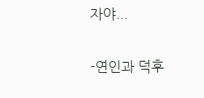자야...

-연인과 덕후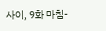사이, 9화 마침-